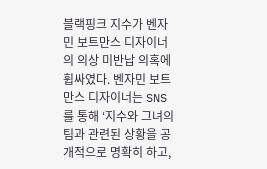블랙핑크 지수가 벤자민 보트만스 디자이너의 의상 미반납 의혹에 휩싸였다. 벤자민 보트만스 디자이너는 SNS를 통해 ‘지수와 그녀의 팀과 관련된 상황을 공개적으로 명확히 하고,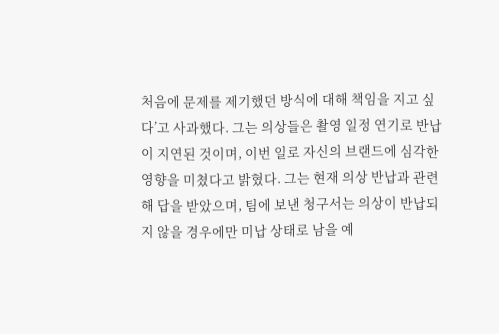처음에 문제를 제기했던 방식에 대해 책임을 지고 싶다’고 사과했다. 그는 의상들은 촬영 일정 연기로 반납이 지연된 것이며, 이번 일로 자신의 브랜드에 심각한 영향을 미쳤다고 밝혔다. 그는 현재 의상 반납과 관련해 답을 받았으며, 팀에 보낸 청구서는 의상이 반납되지 않을 경우에만 미납 상태로 남을 예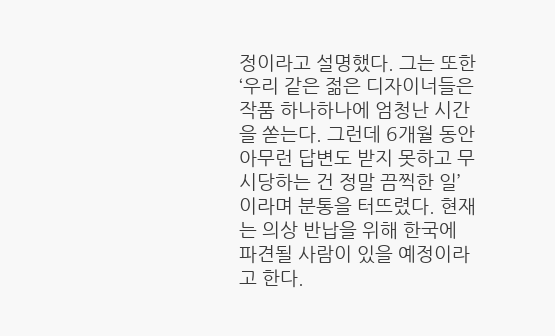정이라고 설명했다. 그는 또한 ‘우리 같은 젊은 디자이너들은 작품 하나하나에 엄청난 시간을 쏟는다. 그런데 6개월 동안 아무런 답변도 받지 못하고 무시당하는 건 정말 끔찍한 일’이라며 분통을 터뜨렸다. 현재는 의상 반납을 위해 한국에 파견될 사람이 있을 예정이라고 한다.